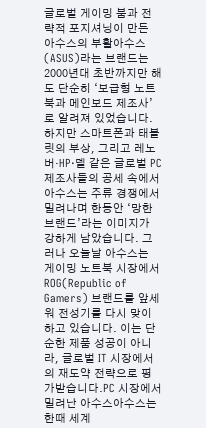글로벌 게이밍 붐과 전략적 포지셔닝이 만든 아수스의 부활아수스(ASUS)라는 브랜드는 2000년대 초반까지만 해도 단순히 ‘보급형 노트북과 메인보드 제조사’로 알려져 있었습니다. 하지만 스마트폰과 태블릿의 부상, 그리고 레노버·HP·델 같은 글로벌 PC 제조사들의 공세 속에서 아수스는 주류 경쟁에서 밀려나며 한동안 ‘망한 브랜드’라는 이미지가 강하게 남았습니다. 그러나 오늘날 아수스는 게이밍 노트북 시장에서 ROG(Republic of Gamers) 브랜드를 앞세워 전성기를 다시 맞이하고 있습니다. 이는 단순한 제품 성공이 아니라, 글로벌 IT 시장에서의 재도약 전략으로 평가받습니다.PC 시장에서 밀려난 아수스아수스는 한때 세계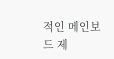적인 메인보드 제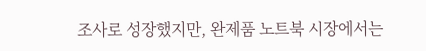조사로 성장했지만, 완제품 노트북 시장에서는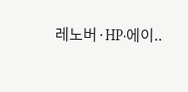레노버·HP·에이..